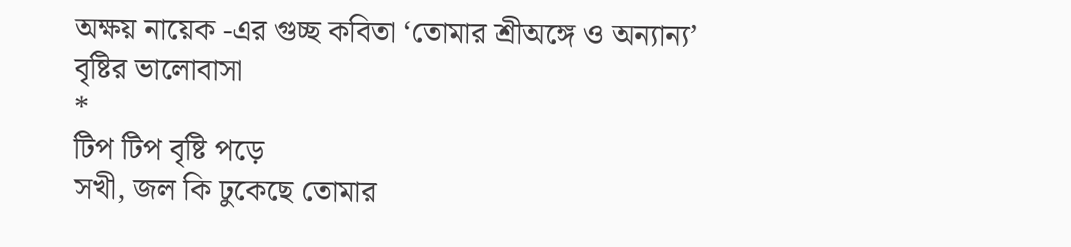অক্ষয় নায়েক -এর গুচ্ছ কবিতা ‘তোমার শ্রীঅঙ্গে ও অন্যান্য’
বৃষ্টির ভালোবাসা
*
টিপ টিপ বৃষ্টি পড়ে
সখী, জল কি ঢুকেছে তোমার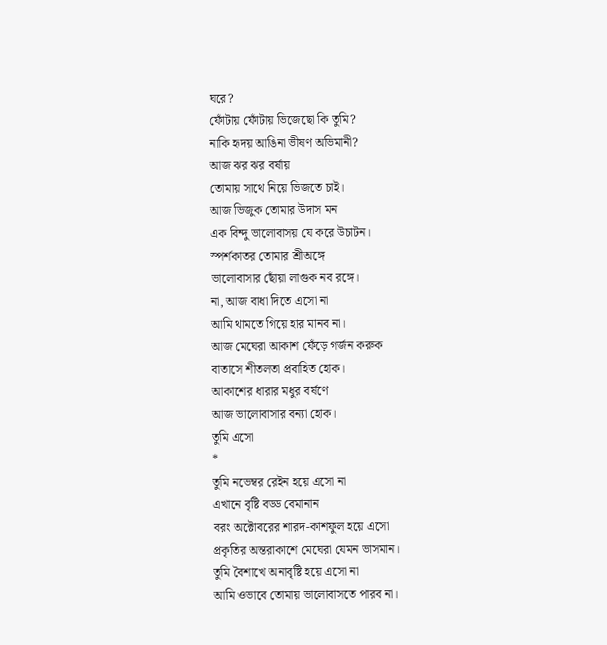ঘরে?
ফোঁটায় ফোঁটায় ভিজেছো কি তুমি?
নাকি হৃদয় আঙিনা ভীষণ অভিমানী?
আজ ঝর ঝর বর্ষায়
তোমায় সাথে নিয়ে ভিজতে চাই।
আজ ভিজুক তোমার উদাস মন
এক বিন্দু ভালোবাসয় যে করে উচাটন।
স্পর্শকাতর তোমার শ্রীঅঙ্গে
ভালোবাসার ছোঁয়া লাগুক নব রঙ্গে।
না, আজ বাধা দিতে এসো না
আমি থামতে গিয়ে হার মানব না।
আজ মেঘেরা আকাশ ফেঁড়ে গর্জন করুক
বাতাসে শীতলতা প্রবাহিত হোক।
আকাশের ধারার মধুর বর্ষণে
আজ ভালোবাসার বন্যা হোক।
তুমি এসো
*
তুমি নভেম্বর রেইন হয়ে এসো না
এখানে বৃষ্টি বড্ড বেমানান
বরং অক্টোবরের শারদ-কাশফুল হয়ে এসো
প্রকৃতির অন্তরাকাশে মেঘেরা যেমন ভাসমান।
তুমি বৈশাখে অনাবৃষ্টি হয়ে এসো না
আমি ওভাবে তোমায় ভালোবাসতে পারব না।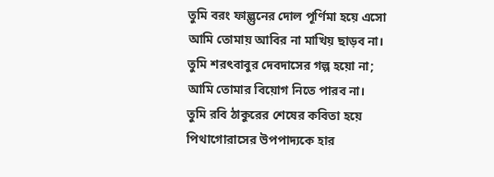তুমি বরং ফাল্গুনের দোল পূর্ণিমা হয়ে এসো
আমি তোমায় আবির না মাখিয় ছাড়ব না।
তুমি শরৎবাবুর দেবদাসের গল্প হয়ো না;
আমি তোমার বিয়োগ নিতে পারব না।
তুমি রবি ঠাকুরের শেষের কবিতা হয়ে
পিথাগোরাসের উপপাদ্যকে হার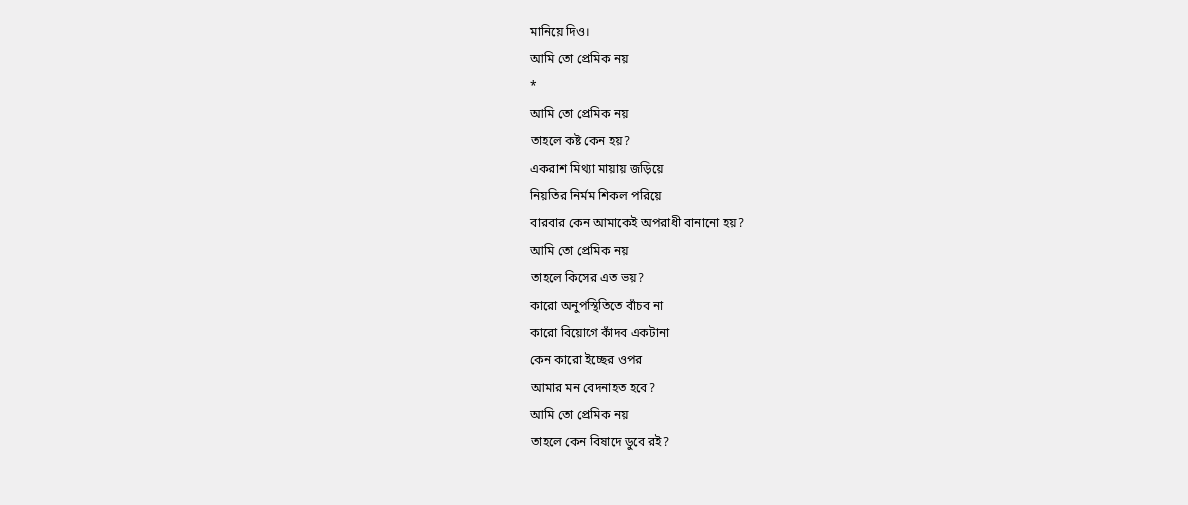মানিয়ে দিও।
আমি তো প্রেমিক নয়
*
আমি তো প্রেমিক নয়
তাহলে কষ্ট কেন হয়?
একরাশ মিথ্যা মায়ায় জড়িয়ে
নিয়তির নির্মম শিকল পরিয়ে
বারবার কেন আমাকেই অপরাধী বানানো হয়?
আমি তো প্রেমিক নয়
তাহলে কিসের এত ভয়?
কারো অনুপস্থিতিতে বাঁচব না
কারো বিয়োগে কাঁদব একটানা
কেন কারো ইচ্ছের ওপর
আমার মন বেদনাহত হবে?
আমি তো প্রেমিক নয়
তাহলে কেন বিষাদে ডুবে রই?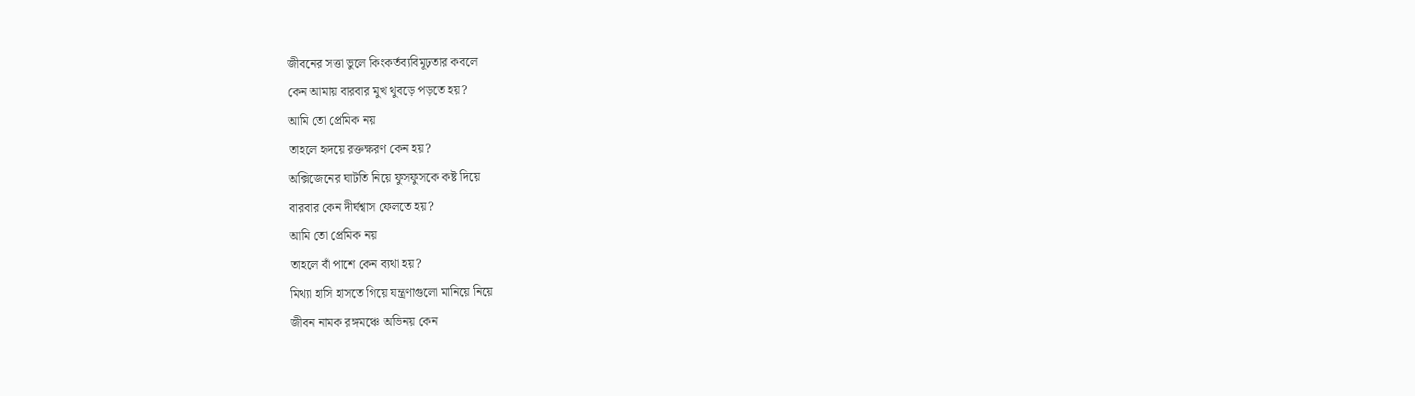জীবনের সত্তা ভুলে কিংকর্তব্যবিমূঢ়তার কবলে
কেন আমায় বারবার মুখ থুবড়ে পড়তে হয়?
আমি তো প্রেমিক নয়
তাহলে হৃদয়ে রক্তক্ষরণ কেন হয়?
অক্সিজেনের ঘাটতি নিয়ে ফুসফুসকে কষ্ট দিয়ে
বারবার কেন দীর্ঘশ্বাস ফেলতে হয়?
আমি তো প্রেমিক নয়
তাহলে বাঁ পাশে কেন ব্যথা হয়?
মিথ্যা হাসি হাসতে গিয়ে যন্ত্রণাগুলো মানিয়ে নিয়ে
জীবন নামক রঙ্গমঞ্চে অভিনয় কেন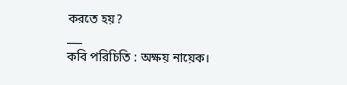করতে হয়?
___
কবি পরিচিতি : অক্ষয় নায়েক।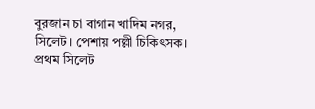বুরজান চা বাগান খাদিম নগর, সিলেট। পেশায় পল্লী চিকিৎসক।
প্রথম সিলেট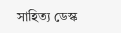সাহিত্য ডেস্ক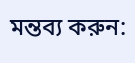মন্তব্য করুন: